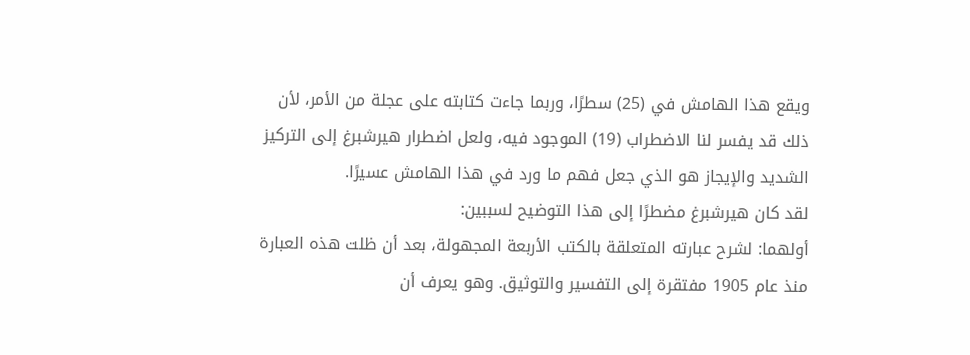ويقع هذا الهامش في (25) سطرًا، وربما جاءت كتابته على عجلة من الأمر، لأن ذلك قد يفسر لنا الاضطراب (19) الموجود فيه، ولعل اضطرار هيرشبرغ إلى التركيز الشديد والإيجاز هو الذي جعل فهم ما ورد في هذا الهامش عسيرًا.
لقد كان هيرشبرغ مضطرًا إلى هذا التوضيح لسببين:
أولهما: لشرح عبارته المتعلقة بالكتب الأربعة المجهولة، بعد أن ظلت هذه العبارة منذ عام 1905 مفتقرة إلى التفسير والتوثيق. وهو يعرف أن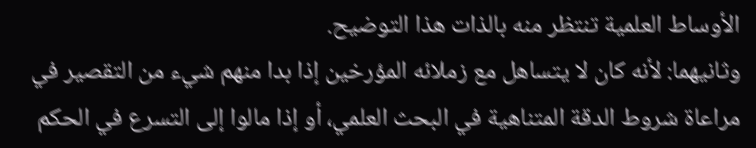الأوساط العلمية تنتظر منه بالذات هذا التوضيح.
وثانيهما: لأنه كان لا يتساهل مع زملائه المؤرخين إذا بدا منهم شيء من التقصير في مراعاة شروط الدقة المتناهية في البحث العلمي، أو إذا مالوا إلى التسرع في الحكم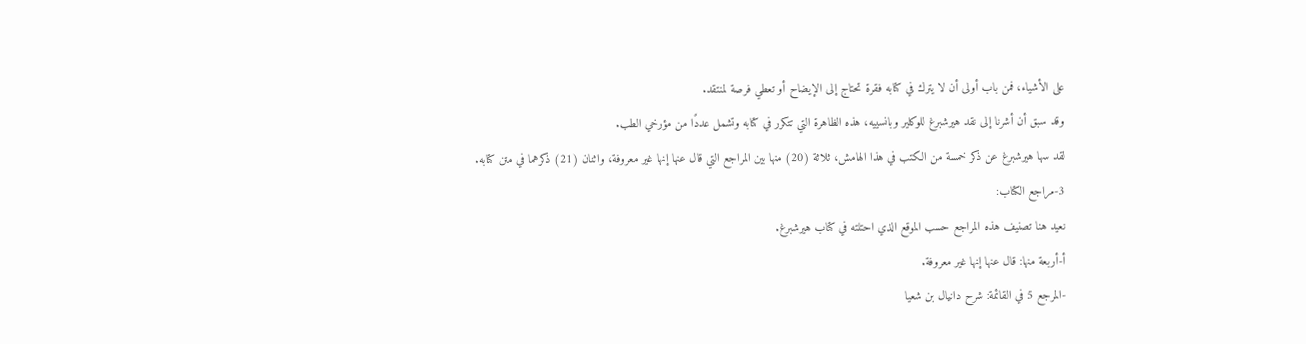على الأشياء، فمن باب أولى أن لا يترك في كتابه فقرة تحتاج إلى الإيضاح أو تعطي فرصة لمنتقد.
وقد سبق أن أشرنا إلى نقد هيرشبرغ للوكلير وبانسييه، هذه الظاهرة التي تتكرر في كتابه وتشمل عددًا من مؤرخي الطب.
لقد سها هيرشبرغ عن ذكر خمسة من الكتب في هذا الهامش، ثلاثة (20) منها بين المراجع التي قال عنها إنها غير معروفة، واثنان (21) ذكرهما في متن كتابه.
3-مراجع الكتاب:
نعيد هنا تصنيف هذه المراجع حسب الموقع الذي احتلته في كتاب هيرشبرغ.
أ-أربعة منها: قال عنها إنها غير معروفة.
-المرجع 5 في القائمة: شرح دانيال بن شعيا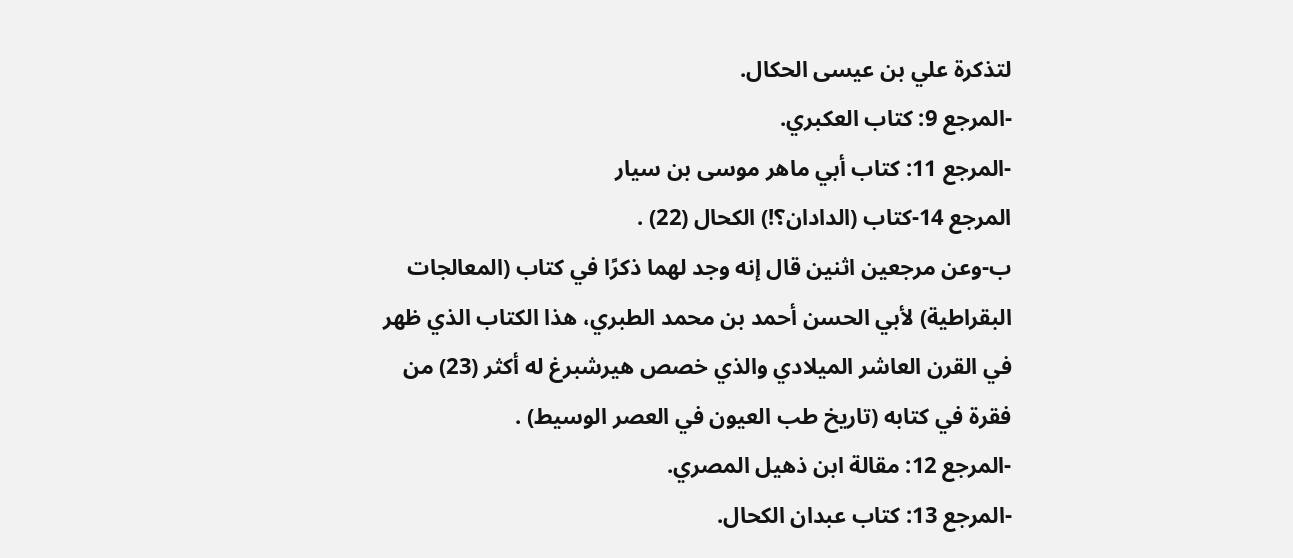لتذكرة علي بن عيسى الحكال.
-المرجع 9: كتاب العكبري.
-المرجع 11: كتاب أبي ماهر موسى بن سيار
المرجع 14-كتاب (الدادان؟!) الكحال (22) .
ب-وعن مرجعين اثنين قال إنه وجد لهما ذكرًا في كتاب (المعالجات البقراطية) لأبي الحسن أحمد بن محمد الطبري، هذا الكتاب الذي ظهر في القرن العاشر الميلادي والذي خصص هيرشبرغ له أكثر (23) من فقرة في كتابه (تاريخ طب العيون في العصر الوسيط) .
-المرجع 12: مقالة ابن ذهيل المصري.
-المرجع 13: كتاب عبدان الكحال.